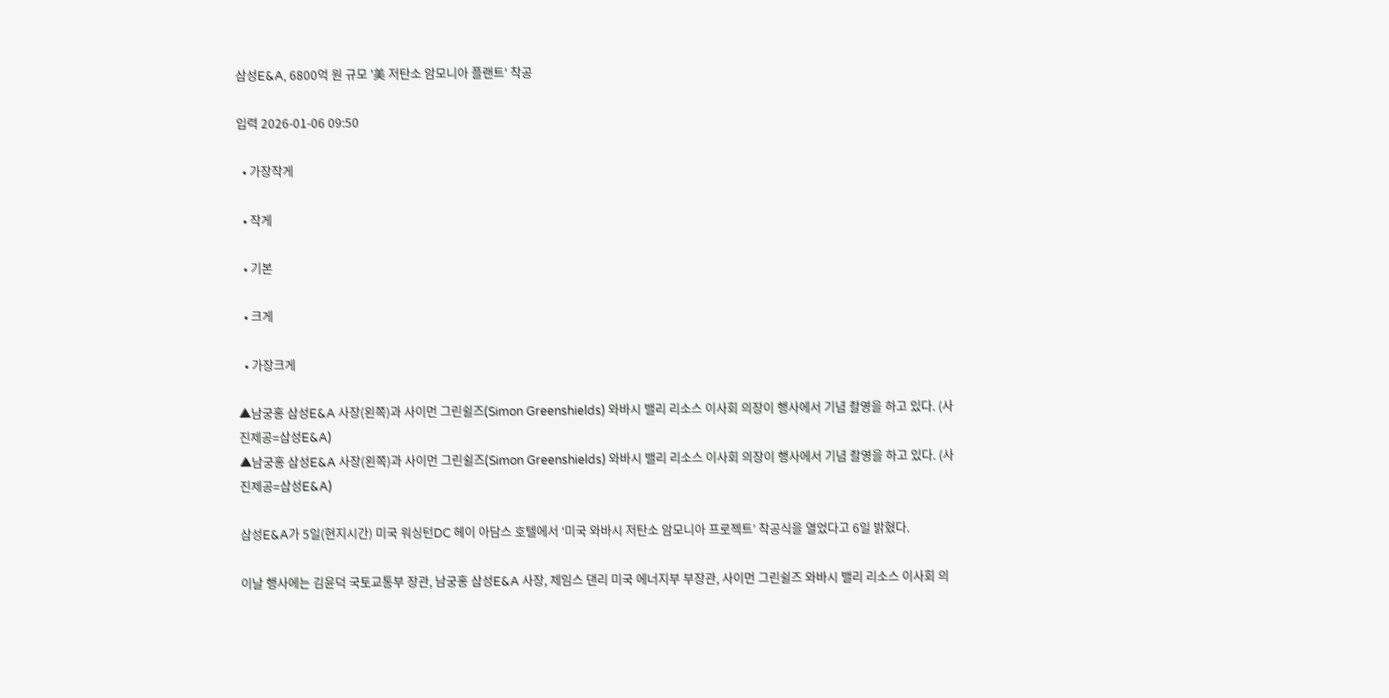삼성E&A, 6800억 원 규모 '美 저탄소 암모니아 플랜트' 착공

입력 2026-01-06 09:50

  • 가장작게

  • 작게

  • 기본

  • 크게

  • 가장크게

▲남궁홍 삼성E&A 사장(왼쪽)과 사이먼 그린쉴즈(Simon Greenshields) 와바시 밸리 리소스 이사회 의장이 행사에서 기념 촬영을 하고 있다. (사진제공=삼성E&A)
▲남궁홍 삼성E&A 사장(왼쪽)과 사이먼 그린쉴즈(Simon Greenshields) 와바시 밸리 리소스 이사회 의장이 행사에서 기념 촬영을 하고 있다. (사진제공=삼성E&A)

삼성E&A가 5일(현지시간) 미국 워싱턴DC 헤이 아담스 호텔에서 ‘미국 와바시 저탄소 암모니아 프로젝트’ 착공식을 열었다고 6일 밝혔다.

이날 행사에는 김윤덕 국토교통부 장관, 남궁홍 삼성E&A 사장, 제임스 댄리 미국 에너지부 부장관, 사이먼 그린쉴즈 와바시 밸리 리소스 이사회 의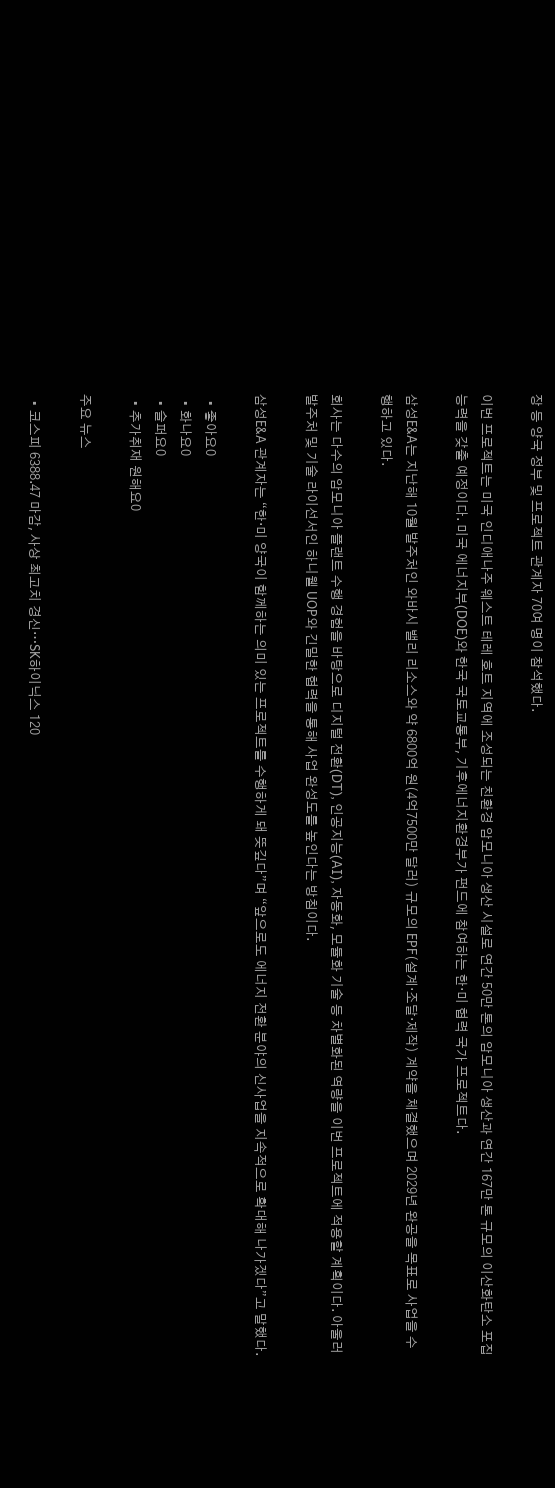장 등 양국 정부 및 프로젝트 관계자 70여 명이 참석했다.

이번 프로젝트는 미국 인디애나주 웨스트 테레 호트 지역에 조성되는 친환경 암모니아 생산 시설로 연간 50만 톤의 암모니아 생산과 연간 167만 톤 규모의 이산화탄소 포집 능력을 갖출 예정이다. 미국 에너지부(DOE)와 한국 국토교통부, 기후에너지환경부가 펀드에 참여하는 한·미 협력 국가 프로젝트다.

삼성E&A는 지난해 10월 발주처인 와바시 밸리 리소스와 약 6800억 원(4억7500만 달러) 규모의 EPF(설계·조달·제작) 계약을 체결했으며 2029년 완공을 목표로 사업을 수행하고 있다.

회사는 다수의 암모니아 플랜트 수행 경험을 바탕으로 디지털 전환(DT), 인공지능(AI), 자동화, 모듈화 기술 등 차별화된 역량을 이번 프로젝트에 적용할 계획이다. 아울러 발주처 및 기술 라이선서인 하니웰 UOP와 긴밀한 협력을 통해 사업 완성도를 높인다는 방침이다.

삼성E&A 관계자는 “한·미 양국이 함께하는 의미 있는 프로젝트를 수행하게 돼 뜻깊다”며 “앞으로도 에너지 전환 분야의 신사업을 지속적으로 확대해 나가겠다”고 말했다.

  • 좋아요0
  • 화나요0
  • 슬퍼요0
  • 추가취재 원해요0

주요 뉴스

  • 코스피 6388.47 마감, 사상 최고치 경신…SK하이닉스 120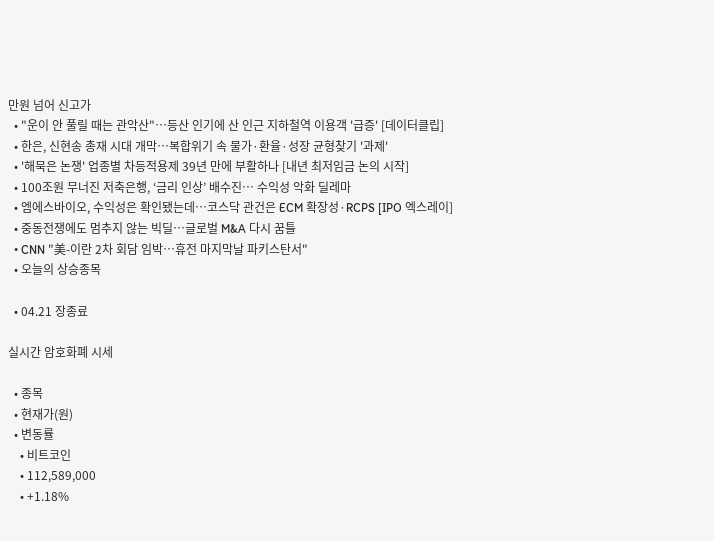만원 넘어 신고가
  • "운이 안 풀릴 때는 관악산"…등산 인기에 산 인근 지하철역 이용객 '급증' [데이터클립]
  • 한은, 신현송 총재 시대 개막⋯복합위기 속 물가·환율·성장 균형찾기 '과제'
  • '해묵은 논쟁' 업종별 차등적용제 39년 만에 부활하나 [내년 최저임금 논의 시작]
  • 100조원 무너진 저축은행, ‘금리 인상’ 배수진… 수익성 악화 딜레마
  • 엠에스바이오, 수익성은 확인됐는데…코스닥 관건은 ECM 확장성·RCPS [IPO 엑스레이]
  • 중동전쟁에도 멈추지 않는 빅딜…글로벌 M&A 다시 꿈틀
  • CNN "美-이란 2차 회담 임박⋯휴전 마지막날 파키스탄서"
  • 오늘의 상승종목

  • 04.21 장종료

실시간 암호화폐 시세

  • 종목
  • 현재가(원)
  • 변동률
    • 비트코인
    • 112,589,000
    • +1.18%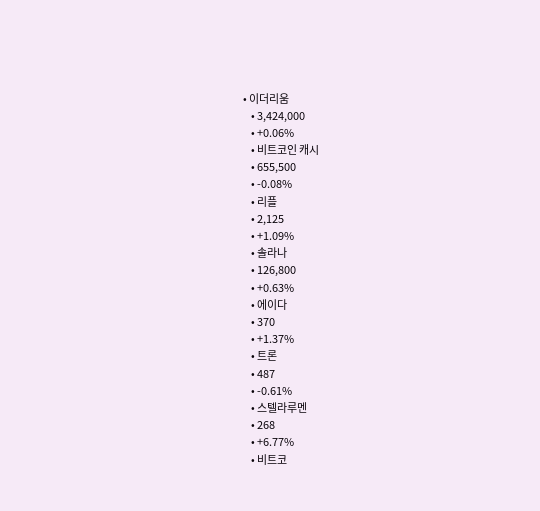• 이더리움
    • 3,424,000
    • +0.06%
    • 비트코인 캐시
    • 655,500
    • -0.08%
    • 리플
    • 2,125
    • +1.09%
    • 솔라나
    • 126,800
    • +0.63%
    • 에이다
    • 370
    • +1.37%
    • 트론
    • 487
    • -0.61%
    • 스텔라루멘
    • 268
    • +6.77%
    • 비트코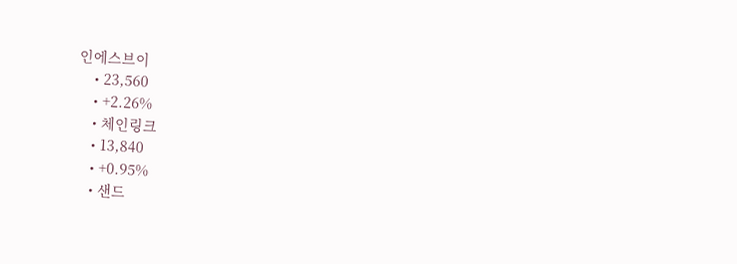인에스브이
    • 23,560
    • +2.26%
    • 체인링크
    • 13,840
    • +0.95%
    • 샌드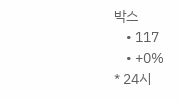박스
    • 117
    • +0%
* 24시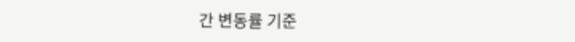간 변동률 기준